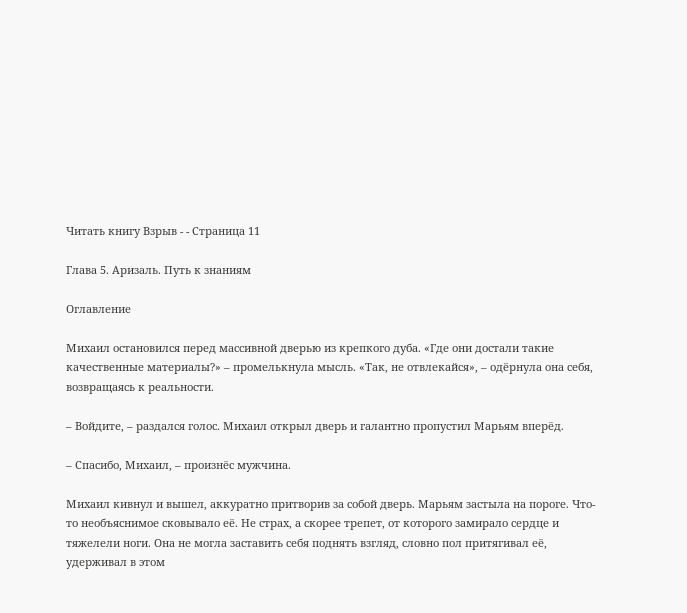Читать книгу Взрыв - - Страница 11

Глава 5. Аризаль. Путь к знаниям

Оглавление

Михаил остановился перед массивной дверью из крепкого дуба. «Где они достали такие качественные материалы?» – промелькнула мысль. «Так, не отвлекайся», – одёрнула она себя, возвращаясь к реальности.

– Войдите, – раздался голос. Михаил открыл дверь и галантно пропустил Марьям вперёд.

– Спасибо, Михаил, – произнёс мужчина.

Михаил кивнул и вышел, аккуратно притворив за собой дверь. Марьям застыла на пороге. Что-то необъяснимое сковывало её. Не страх, а скорее трепет, от которого замирало сердце и тяжелели ноги. Она не могла заставить себя поднять взгляд, словно пол притягивал её, удерживал в этом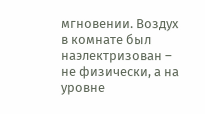мгновении. Воздух в комнате был наэлектризован – не физически, а на уровне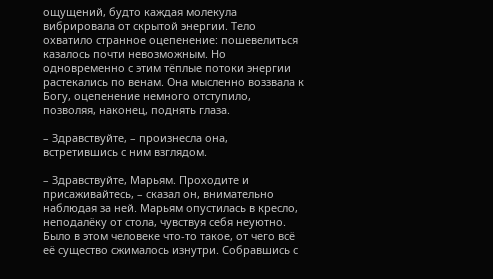ощущений, будто каждая молекула вибрировала от скрытой энергии. Тело охватило странное оцепенение: пошевелиться казалось почти невозможным. Но одновременно с этим тёплые потоки энергии растекались по венам. Она мысленно воззвала к Богу, оцепенение немного отступило, позволяя, наконец, поднять глаза.

– Здравствуйте, – произнесла она, встретившись с ним взглядом.

– Здравствуйте, Марьям. Проходите и присаживайтесь, – сказал он, внимательно наблюдая за ней. Марьям опустилась в кресло, неподалёку от стола, чувствуя себя неуютно. Было в этом человеке что-то такое, от чего всё её существо сжималось изнутри. Собравшись с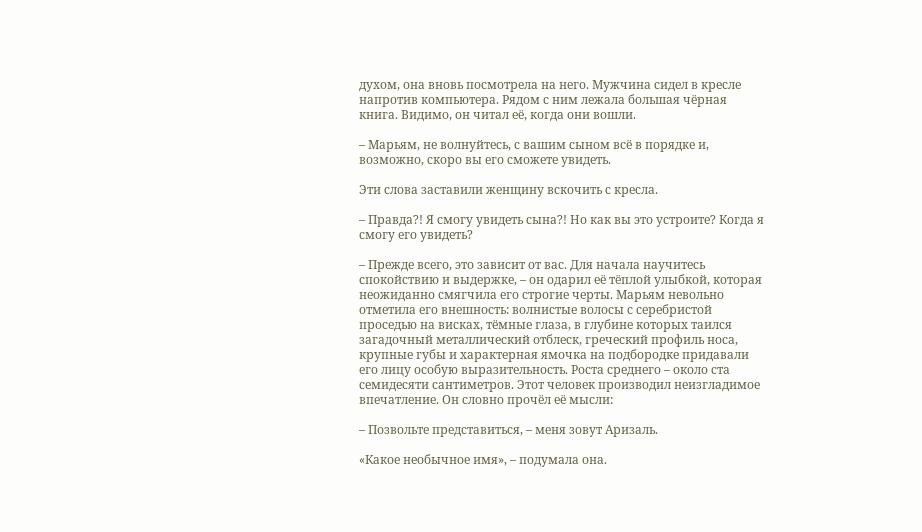духом, она вновь посмотрела на него. Мужчина сидел в кресле напротив компьютера. Рядом с ним лежала большая чёрная книга. Видимо, он читал её, когда они вошли.

– Марьям, не волнуйтесь, с вашим сыном всё в порядке и, возможно, скоро вы его сможете увидеть.

Эти слова заставили женщину вскочить с кресла.

– Правда?! Я смогу увидеть сына?! Но как вы это устроите? Когда я смогу его увидеть?

– Прежде всего, это зависит от вас. Для начала научитесь спокойствию и выдержке, – он одарил её тёплой улыбкой, которая неожиданно смягчила его строгие черты. Марьям невольно отметила его внешность: волнистые волосы с серебристой проседью на висках, тёмные глаза, в глубине которых таился загадочный металлический отблеск, греческий профиль носа, крупные губы и характерная ямочка на подбородке придавали его лицу особую выразительность. Роста среднего – около ста семидесяти сантиметров. Этот человек производил неизгладимое впечатление. Он словно прочёл её мысли:

– Позвольте представиться, – меня зовут Аризаль.

«Какое необычное имя», – подумала она.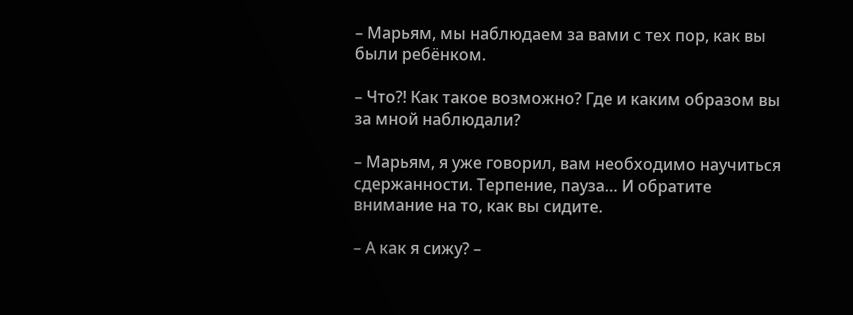– Марьям, мы наблюдаем за вами с тех пор, как вы были ребёнком.

– Что?! Как такое возможно? Где и каким образом вы за мной наблюдали?

– Марьям, я уже говорил, вам необходимо научиться сдержанности. Терпение, пауза… И обратите внимание на то, как вы сидите.

– А как я сижу? –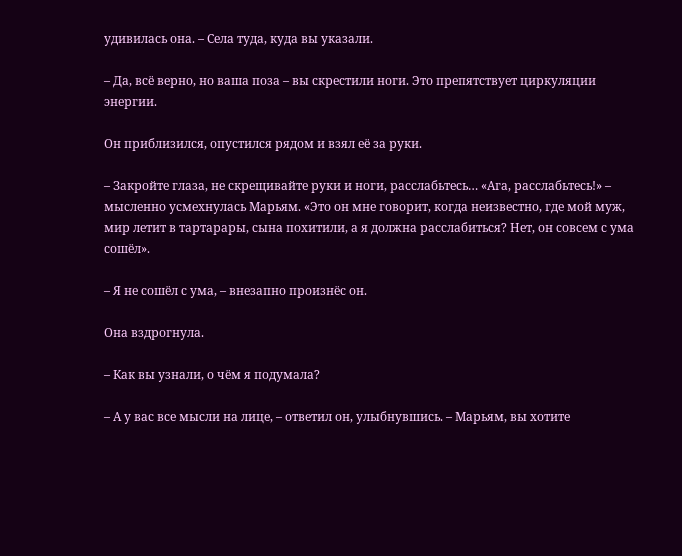удивилась она. – Села туда, куда вы указали.

– Да, всё верно, но ваша поза – вы скрестили ноги. Это препятствует циркуляции энергии.

Он приблизился, опустился рядом и взял её за руки.

– Закройте глаза, не скрещивайте руки и ноги, расслабьтесь… «Ага, расслабьтесь!» – мысленно усмехнулась Марьям. «Это он мне говорит, когда неизвестно, где мой муж, мир летит в тартарары, сына похитили, а я должна расслабиться? Нет, он совсем с ума сошёл».

– Я не сошёл с ума, – внезапно произнёс он.

Она вздрогнула.

– Как вы узнали, о чём я подумала?

– А у вас все мысли на лице, – ответил он, улыбнувшись. – Марьям, вы хотите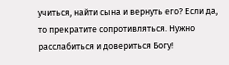учиться, найти сына и вернуть его? Если да, то прекратите сопротивляться. Нужно расслабиться и довериться Богу!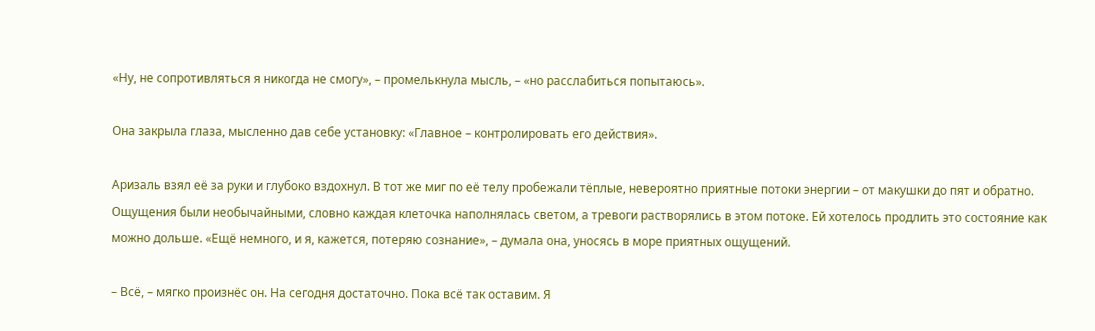«Ну, не сопротивляться я никогда не смогу», – промелькнула мысль, – «но расслабиться попытаюсь».

Она закрыла глаза, мысленно дав себе установку: «Главное – контролировать его действия».

Аризаль взял её за руки и глубоко вздохнул. В тот же миг по её телу пробежали тёплые, невероятно приятные потоки энергии – от макушки до пят и обратно. Ощущения были необычайными, словно каждая клеточка наполнялась светом, а тревоги растворялись в этом потоке. Ей хотелось продлить это состояние как можно дольше. «Ещё немного, и я, кажется, потеряю сознание», – думала она, уносясь в море приятных ощущений.

– Всё, – мягко произнёс он. На сегодня достаточно. Пока всё так оставим. Я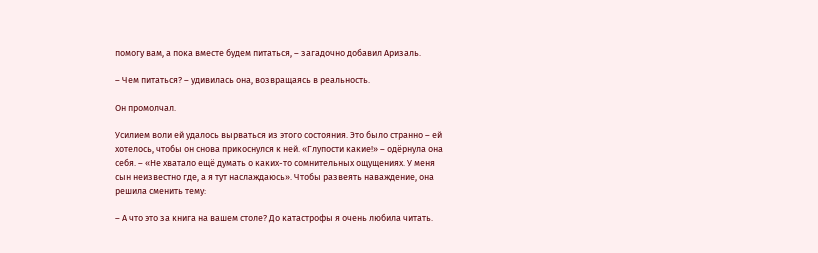помогу вам, а пока вместе будем питаться, – загадочно добавил Аризаль.

– Чем питаться? – удивилась она, возвращаясь в реальность.

Он промолчал.

Усилием воли ей удалось вырваться из этого состояния. Это было странно – ей хотелось, чтобы он снова прикоснулся к ней. «Глупости какие!» – одёрнула она себя. – «Не хватало ещё думать о каких-то сомнительных ощущениях. У меня сын неизвестно где, а я тут наслаждаюсь». Чтобы развеять наваждение, она решила сменить тему:

– А что это за книга на вашем столе? До катастрофы я очень любила читать.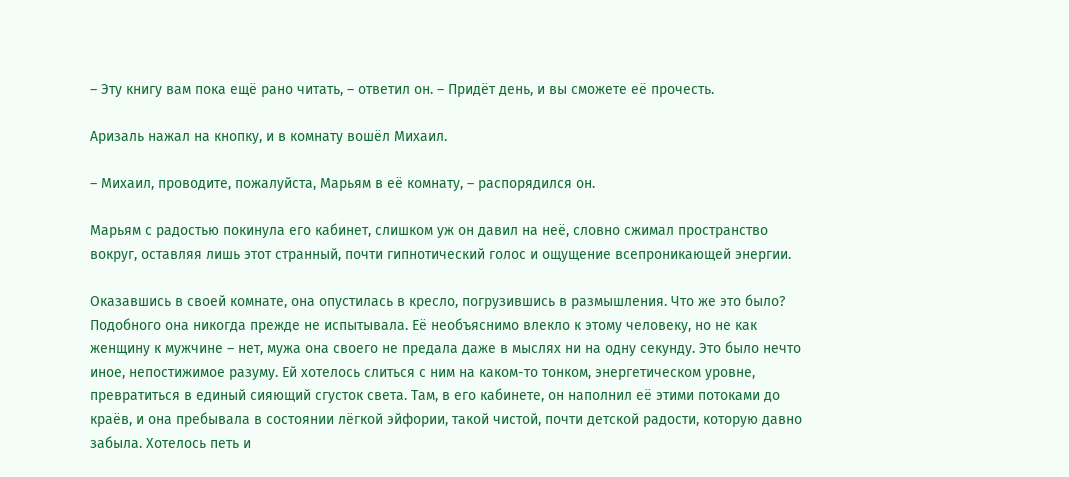– Эту книгу вам пока ещё рано читать, – ответил он. – Придёт день, и вы сможете её прочесть.

Аризаль нажал на кнопку, и в комнату вошёл Михаил.

– Михаил, проводите, пожалуйста, Марьям в её комнату, – распорядился он.

Марьям с радостью покинула его кабинет, слишком уж он давил на неё, словно сжимал пространство вокруг, оставляя лишь этот странный, почти гипнотический голос и ощущение всепроникающей энергии.

Оказавшись в своей комнате, она опустилась в кресло, погрузившись в размышления. Что же это было? Подобного она никогда прежде не испытывала. Её необъяснимо влекло к этому человеку, но не как женщину к мужчине – нет, мужа она своего не предала даже в мыслях ни на одну секунду. Это было нечто иное, непостижимое разуму. Ей хотелось слиться с ним на каком-то тонком, энергетическом уровне, превратиться в единый сияющий сгусток света. Там, в его кабинете, он наполнил её этими потоками до краёв, и она пребывала в состоянии лёгкой эйфории, такой чистой, почти детской радости, которую давно забыла. Хотелось петь и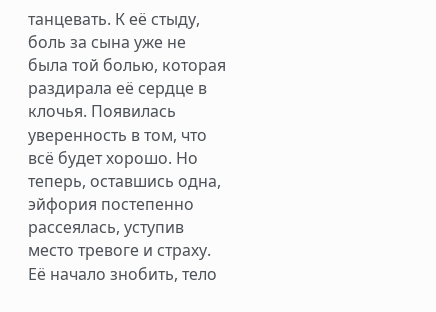танцевать. К её стыду, боль за сына уже не была той болью, которая раздирала её сердце в клочья. Появилась уверенность в том, что всё будет хорошо. Но теперь, оставшись одна, эйфория постепенно рассеялась, уступив место тревоге и страху. Её начало знобить, тело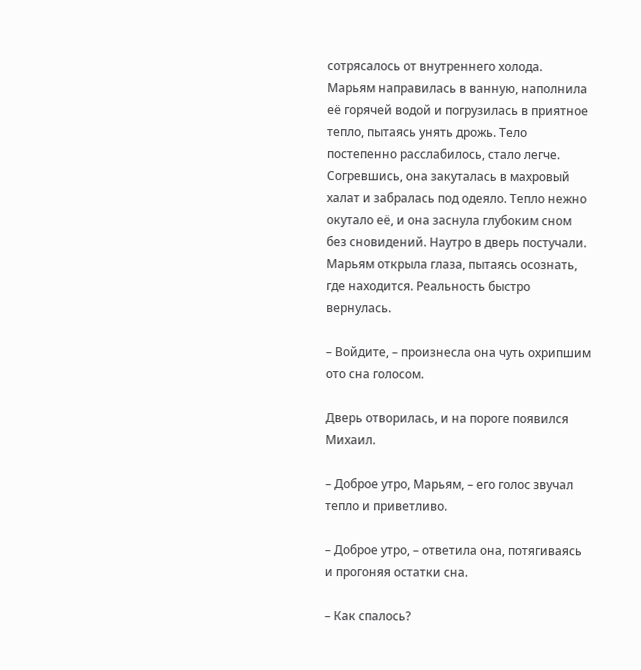сотрясалось от внутреннего холода. Марьям направилась в ванную, наполнила её горячей водой и погрузилась в приятное тепло, пытаясь унять дрожь. Тело постепенно расслабилось, стало легче. Согревшись, она закуталась в махровый халат и забралась под одеяло. Тепло нежно окутало её, и она заснула глубоким сном без сновидений. Наутро в дверь постучали. Марьям открыла глаза, пытаясь осознать, где находится. Реальность быстро вернулась.

– Войдите, – произнесла она чуть охрипшим ото сна голосом.

Дверь отворилась, и на пороге появился Михаил.

– Доброе утро, Марьям, – его голос звучал тепло и приветливо.

– Доброе утро, – ответила она, потягиваясь и прогоняя остатки сна.

– Как спалось?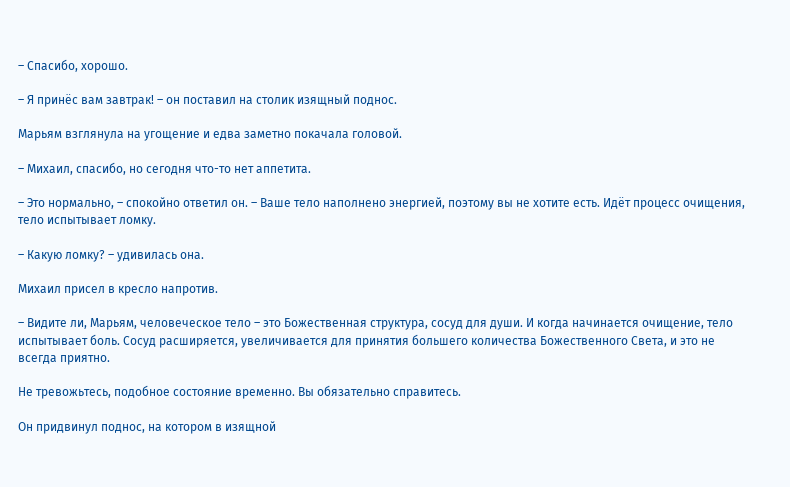– Спасибо, хорошо.

– Я принёс вам завтрак! – он поставил на столик изящный поднос.

Марьям взглянула на угощение и едва заметно покачала головой.

– Михаил, спасибо, но сегодня что-то нет аппетита.

– Это нормально, – спокойно ответил он. – Ваше тело наполнено энергией, поэтому вы не хотите есть. Идёт процесс очищения, тело испытывает ломку.

– Какую ломку? – удивилась она.

Михаил присел в кресло напротив.

– Видите ли, Марьям, человеческое тело – это Божественная структура, сосуд для души. И когда начинается очищение, тело испытывает боль. Сосуд расширяется, увеличивается для принятия большего количества Божественного Света, и это не всегда приятно.

Не тревожьтесь, подобное состояние временно. Вы обязательно справитесь.

Он придвинул поднос, на котором в изящной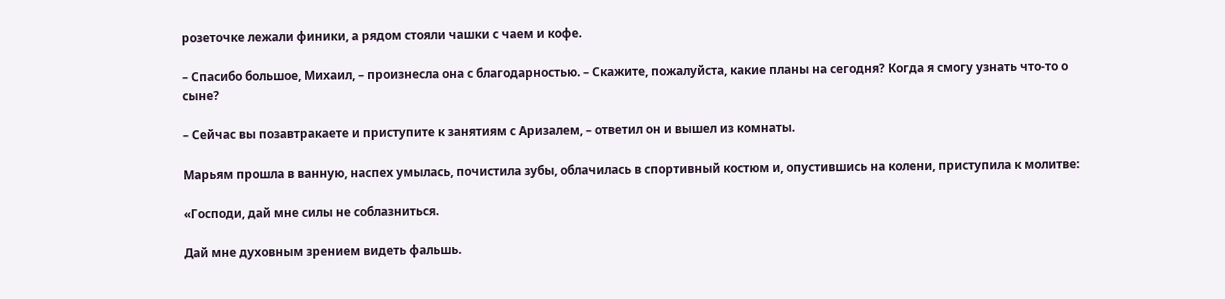розеточке лежали финики, а рядом стояли чашки с чаем и кофе.

– Спасибо большое, Михаил, – произнесла она с благодарностью. – Скажите, пожалуйста, какие планы на сегодня? Когда я смогу узнать что-то о сыне?

– Сейчас вы позавтракаете и приступите к занятиям с Аризалем, – ответил он и вышел из комнаты.

Марьям прошла в ванную, наспех умылась, почистила зубы, облачилась в спортивный костюм и, опустившись на колени, приступила к молитве:

«Господи, дай мне силы не соблазниться.

Дай мне духовным зрением видеть фальшь.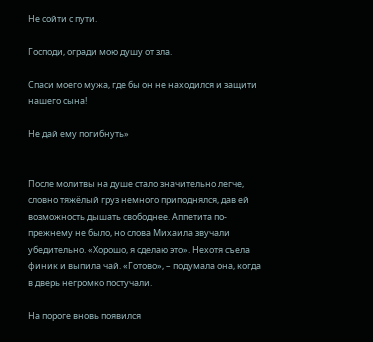Не сойти с пути.

Господи, огради мою душу от зла.

Спаси моего мужа, где бы он не находился и защити нашего сына!

Не дай ему погибнуть»


После молитвы на душе стало значительно легче, словно тяжёлый груз немного приподнялся, дав ей возможность дышать свободнее. Аппетита по-прежнему не было, но слова Михаила звучали убедительно. «Хорошо, я сделаю это». Нехотя съела финик и выпила чай. «Готово», – подумала она, когда в дверь негромко постучали.

На пороге вновь появился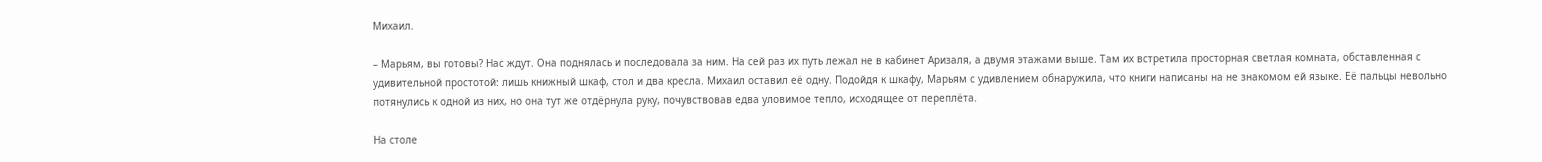Михаил.

– Марьям, вы готовы? Нас ждут. Она поднялась и последовала за ним. На сей раз их путь лежал не в кабинет Аризаля, а двумя этажами выше. Там их встретила просторная светлая комната, обставленная с удивительной простотой: лишь книжный шкаф, стол и два кресла. Михаил оставил её одну. Подойдя к шкафу, Марьям с удивлением обнаружила, что книги написаны на не знакомом ей языке. Её пальцы невольно потянулись к одной из них, но она тут же отдёрнула руку, почувствовав едва уловимое тепло, исходящее от переплёта.

На столе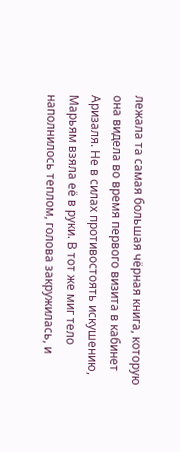лежала та самая большая чёрная книга, которую она видела во время первого визита в кабинет Аризаля. Не в силах противостоять искушению, Марьям взяла её в руки. В тот же миг тело наполнилось теплом, голова закружилась, и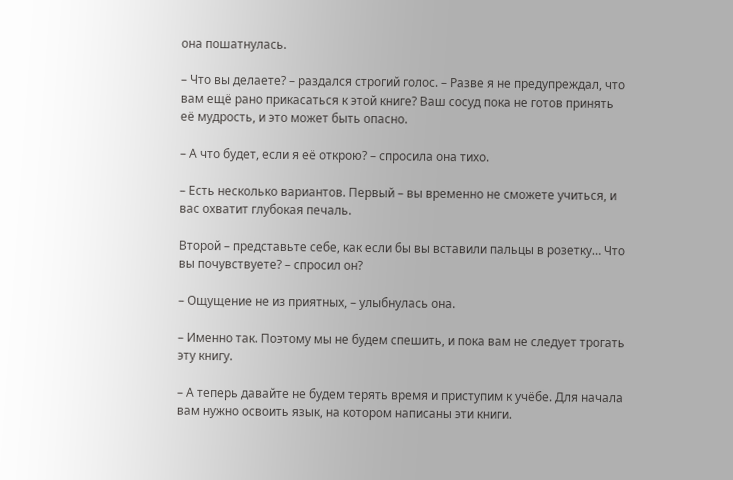она пошатнулась.

– Что вы делаете? – раздался строгий голос. – Разве я не предупреждал, что вам ещё рано прикасаться к этой книге? Ваш сосуд пока не готов принять её мудрость, и это может быть опасно.

– А что будет, если я её открою? – спросила она тихо.

– Есть несколько вариантов. Первый – вы временно не сможете учиться, и вас охватит глубокая печаль.

Второй – представьте себе, как если бы вы вставили пальцы в розетку… Что вы почувствуете? – спросил он?

– Ощущение не из приятных, – улыбнулась она.

– Именно так. Поэтому мы не будем спешить, и пока вам не следует трогать эту книгу.

– А теперь давайте не будем терять время и приступим к учёбе. Для начала вам нужно освоить язык, на котором написаны эти книги.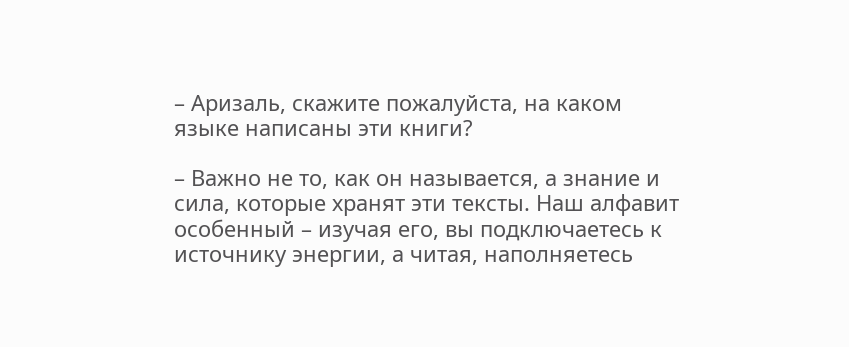– Аризаль, скажите пожалуйста, на каком языке написаны эти книги?

– Важно не то, как он называется, а знание и сила, которые хранят эти тексты. Наш алфавит особенный – изучая его, вы подключаетесь к источнику энергии, а читая, наполняетесь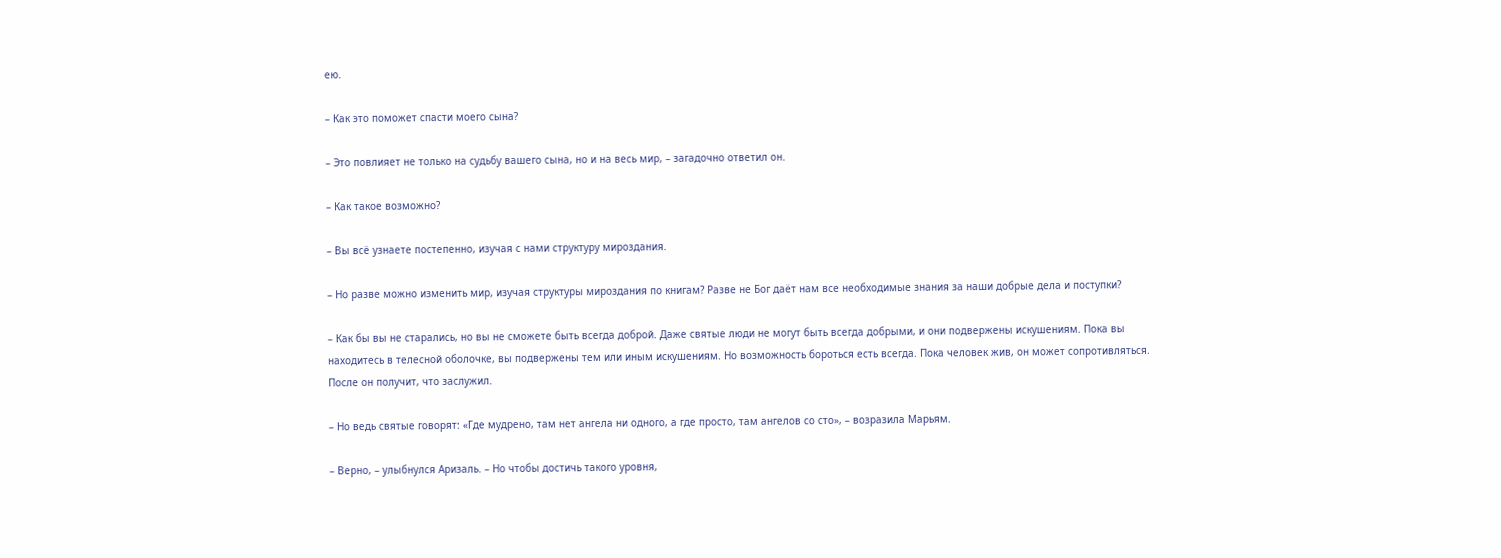ею.

– Как это поможет спасти моего сына?

– Это повлияет не только на судьбу вашего сына, но и на весь мир, – загадочно ответил он.

– Как такое возможно?

– Вы всё узнаете постепенно, изучая с нами структуру мироздания.

– Но разве можно изменить мир, изучая структуры мироздания по книгам? Разве не Бог даёт нам все необходимые знания за наши добрые дела и поступки?

– Как бы вы не старались, но вы не сможете быть всегда доброй. Даже святые люди не могут быть всегда добрыми, и они подвержены искушениям. Пока вы находитесь в телесной оболочке, вы подвержены тем или иным искушениям. Но возможность бороться есть всегда. Пока человек жив, он может сопротивляться. После он получит, что заслужил.

– Но ведь святые говорят: «Где мудрено, там нет ангела ни одного, а где просто, там ангелов со сто», – возразила Марьям.

– Верно, – улыбнулся Аризаль. – Но чтобы достичь такого уровня,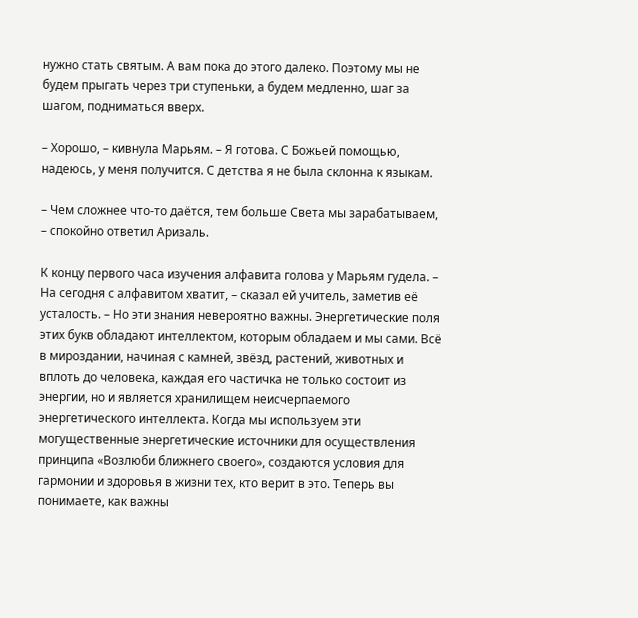нужно стать святым. А вам пока до этого далеко. Поэтому мы не будем прыгать через три ступеньки, а будем медленно, шаг за шагом, подниматься вверх.

– Хорошо, – кивнула Марьям. – Я готова. С Божьей помощью, надеюсь, у меня получится. С детства я не была склонна к языкам.

– Чем сложнее что-то даётся, тем больше Света мы зарабатываем, – спокойно ответил Аризаль.

К концу первого часа изучения алфавита голова у Марьям гудела. – На сегодня с алфавитом хватит, – сказал ей учитель, заметив её усталость. – Но эти знания невероятно важны. Энергетические поля этих букв обладают интеллектом, которым обладаем и мы сами. Всё в мироздании, начиная с камней, звёзд, растений, животных и вплоть до человека, каждая его частичка не только состоит из энергии, но и является хранилищем неисчерпаемого энергетического интеллекта. Когда мы используем эти могущественные энергетические источники для осуществления принципа «Возлюби ближнего своего», создаются условия для гармонии и здоровья в жизни тех, кто верит в это. Теперь вы понимаете, как важны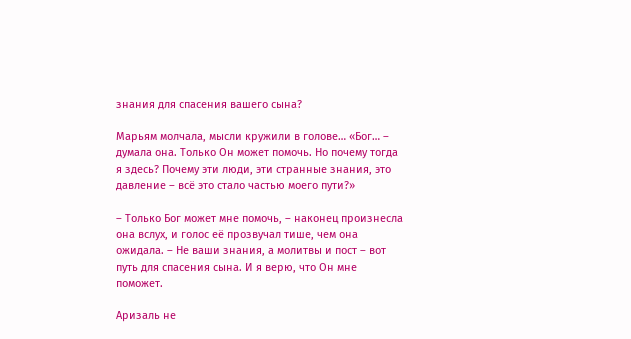знания для спасения вашего сына?

Марьям молчала, мысли кружили в голове… «Бог… – думала она. Только Он может помочь. Но почему тогда я здесь? Почему эти люди, эти странные знания, это давление – всё это стало частью моего пути?»

– Только Бог может мне помочь, – наконец произнесла она вслух, и голос её прозвучал тише, чем она ожидала. – Не ваши знания, а молитвы и пост – вот путь для спасения сына. И я верю, что Он мне поможет.

Аризаль не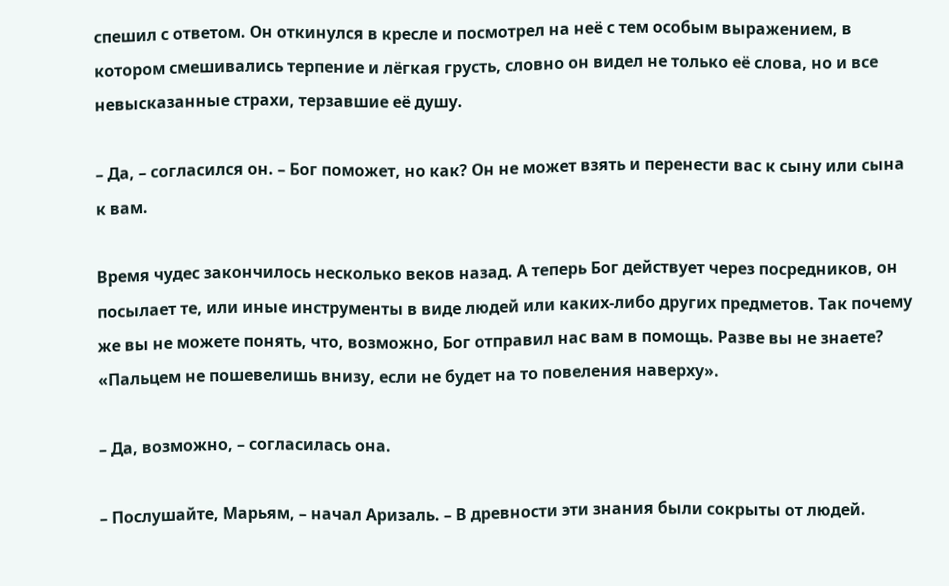спешил с ответом. Он откинулся в кресле и посмотрел на неё с тем особым выражением, в котором смешивались терпение и лёгкая грусть, словно он видел не только её слова, но и все невысказанные страхи, терзавшие её душу.

– Да, – согласился он. – Бог поможет, но как? Он не может взять и перенести вас к сыну или сына к вам.

Время чудес закончилось несколько веков назад. А теперь Бог действует через посредников, он посылает те, или иные инструменты в виде людей или каких-либо других предметов. Так почему же вы не можете понять, что, возможно, Бог отправил нас вам в помощь. Разве вы не знаете? «Пальцем не пошевелишь внизу, если не будет на то повеления наверху».

– Да, возможно, – согласилась она.

– Послушайте, Марьям, – начал Аризаль. – В древности эти знания были сокрыты от людей.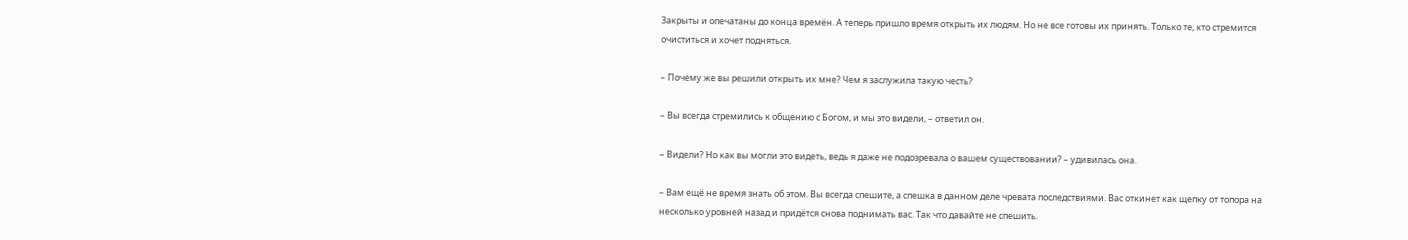Закрыты и опечатаны до конца времён. А теперь пришло время открыть их людям. Но не все готовы их принять. Только те, кто стремится очиститься и хочет подняться.

– Почему же вы решили открыть их мне? Чем я заслужила такую честь?

– Вы всегда стремились к общению с Богом, и мы это видели, – ответил он.

– Видели? Но как вы могли это видеть, ведь я даже не подозревала о вашем существовании? – удивилась она.

– Вам ещё не время знать об этом. Вы всегда спешите, а спешка в данном деле чревата последствиями. Вас откинет как щепку от топора на несколько уровней назад и придётся снова поднимать вас. Так что давайте не спешить.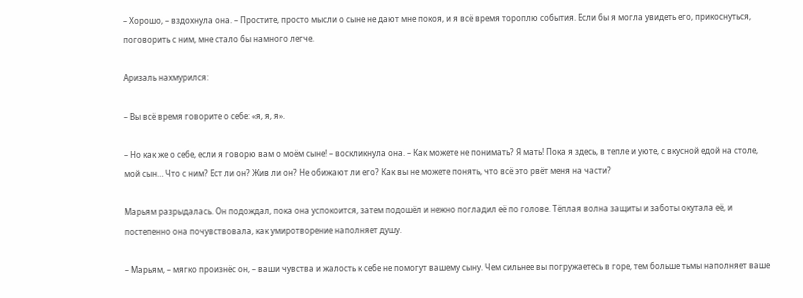– Хорошо, – вздохнула она. – Простите, просто мысли о сыне не дают мне покоя, и я всё время тороплю события. Если бы я могла увидеть его, прикоснуться, поговорить с ним, мне стало бы намного легче.

Аризаль нахмурился:

– Вы всё время говорите о себе: «я, я, я».

– Но как же о себе, если я говорю вам о моём сыне! – воскликнула она. – Как можете не понимать? Я мать! Пока я здесь, в тепле и уюте, с вкусной едой на столе, мой сын… Что с ним? Ест ли он? Жив ли он? Не обижают ли его? Как вы не можете понять, что всё это рвёт меня на части?

Марьям разрыдалась. Он подождал, пока она успокоится, затем подошёл и нежно погладил её по голове. Тёплая волна защиты и заботы окутала её, и постепенно она почувствовала, как умиротворение наполняет душу.

– Марьям, – мягко произнёс он, – ваши чувства и жалость к себе не помогут вашему сыну. Чем сильнее вы погружаетесь в горе, тем больше тьмы наполняет ваше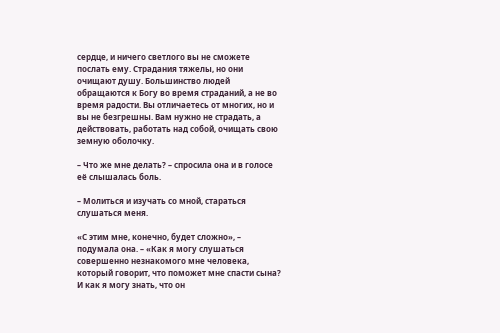сердце, и ничего светлого вы не сможете послать ему. Страдания тяжелы, но они очищают душу. Большинство людей обращаются к Богу во время страданий, а не во время радости. Вы отличаетесь от многих, но и вы не безгрешны. Вам нужно не страдать, а действовать, работать над собой, очищать свою земную оболочку.

– Что же мне делать? – спросила она и в голосе её слышалась боль.

– Молиться и изучать со мной, стараться слушаться меня.

«С этим мне, конечно, будет сложно», – подумала она. – «Как я могу слушаться совершенно незнакомого мне человека, который говорит, что поможет мне спасти сына? И как я могу знать, что он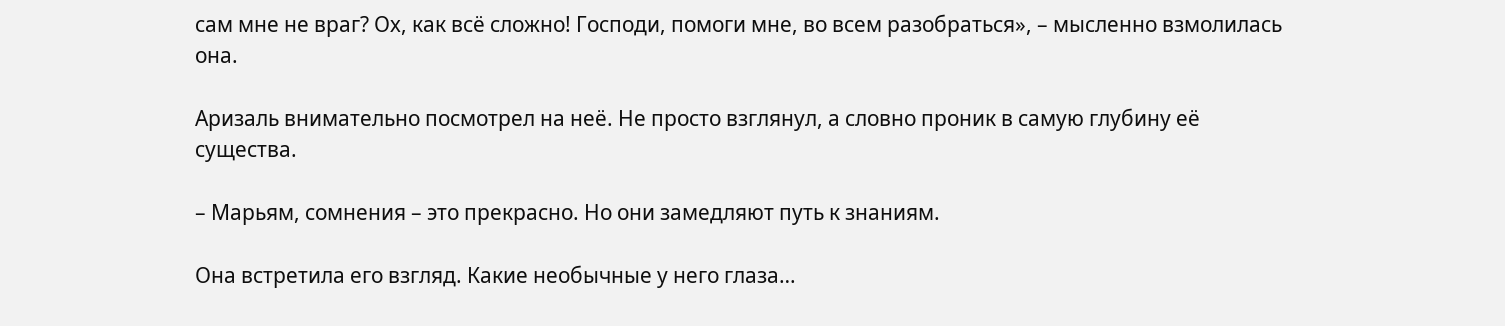сам мне не враг? Ох, как всё сложно! Господи, помоги мне, во всем разобраться», – мысленно взмолилась она.

Аризаль внимательно посмотрел на неё. Не просто взглянул, а словно проник в самую глубину её существа.

– Марьям, сомнения – это прекрасно. Но они замедляют путь к знаниям.

Она встретила его взгляд. Какие необычные у него глаза…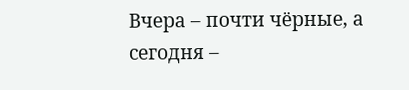Вчера – почти чёрные, а сегодня –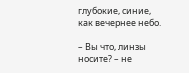глубокие, синие, как вечернее небо.

– Вы что, линзы носите? – не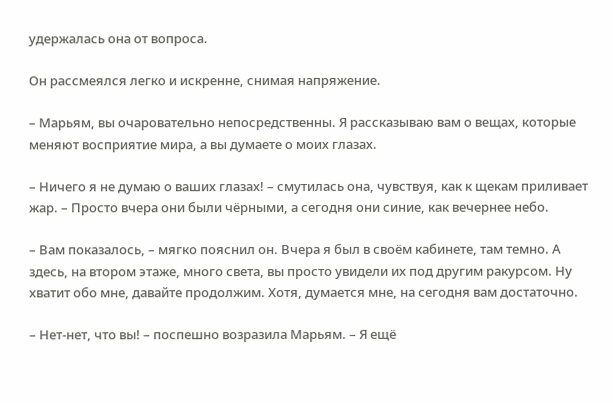удержалась она от вопроса.

Он рассмеялся легко и искренне, снимая напряжение.

– Марьям, вы очаровательно непосредственны. Я рассказываю вам о вещах, которые меняют восприятие мира, а вы думаете о моих глазах.

– Ничего я не думаю о ваших глазах! – смутилась она, чувствуя, как к щекам приливает жар. – Просто вчера они были чёрными, а сегодня они синие, как вечернее небо.

– Вам показалось, – мягко пояснил он. Вчера я был в своём кабинете, там темно. А здесь, на втором этаже, много света, вы просто увидели их под другим ракурсом. Ну хватит обо мне, давайте продолжим. Хотя, думается мне, на сегодня вам достаточно.

– Нет-нет, что вы! – поспешно возразила Марьям. – Я ещё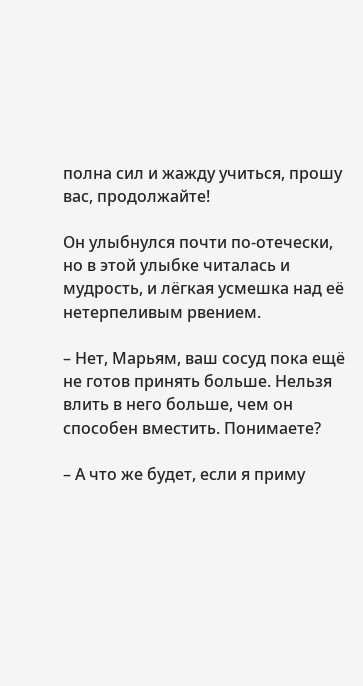полна сил и жажду учиться, прошу вас, продолжайте!

Он улыбнулся почти по-отечески, но в этой улыбке читалась и мудрость, и лёгкая усмешка над её нетерпеливым рвением.

– Нет, Марьям, ваш сосуд пока ещё не готов принять больше. Нельзя влить в него больше, чем он способен вместить. Понимаете?

– А что же будет, если я приму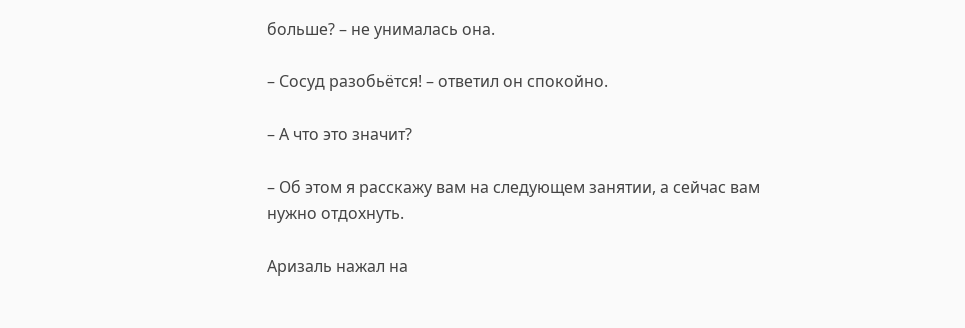больше? – не унималась она.

– Сосуд разобьётся! – ответил он спокойно.

– А что это значит?

– Об этом я расскажу вам на следующем занятии, а сейчас вам нужно отдохнуть.

Аризаль нажал на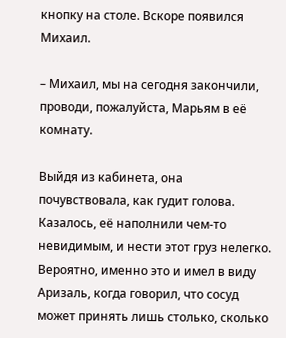кнопку на столе. Вскоре появился Михаил.

– Михаил, мы на сегодня закончили, проводи, пожалуйста, Марьям в её комнату.

Выйдя из кабинета, она почувствовала, как гудит голова. Казалось, её наполнили чем-то невидимым, и нести этот груз нелегко. Вероятно, именно это и имел в виду Аризаль, когда говорил, что сосуд может принять лишь столько, сколько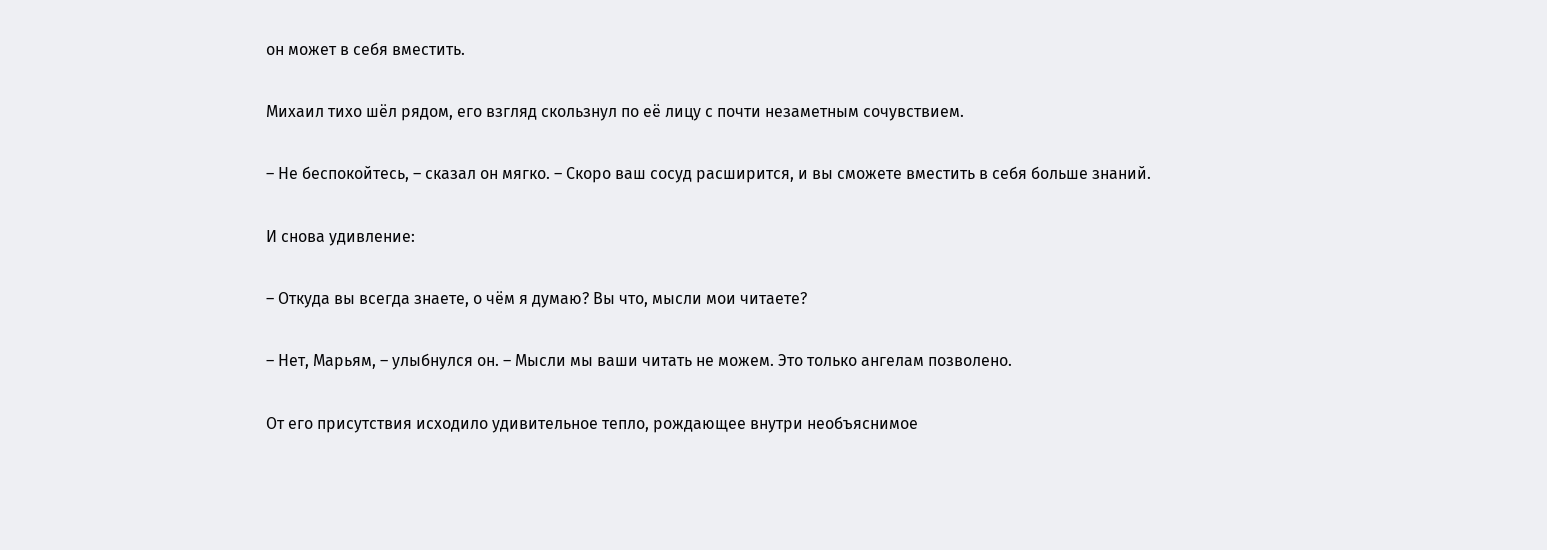он может в себя вместить.

Михаил тихо шёл рядом, его взгляд скользнул по её лицу с почти незаметным сочувствием.

– Не беспокойтесь, – сказал он мягко. – Скоро ваш сосуд расширится, и вы сможете вместить в себя больше знаний.

И снова удивление:

– Откуда вы всегда знаете, о чём я думаю? Вы что, мысли мои читаете?

– Нет, Марьям, – улыбнулся он. – Мысли мы ваши читать не можем. Это только ангелам позволено.

От его присутствия исходило удивительное тепло, рождающее внутри необъяснимое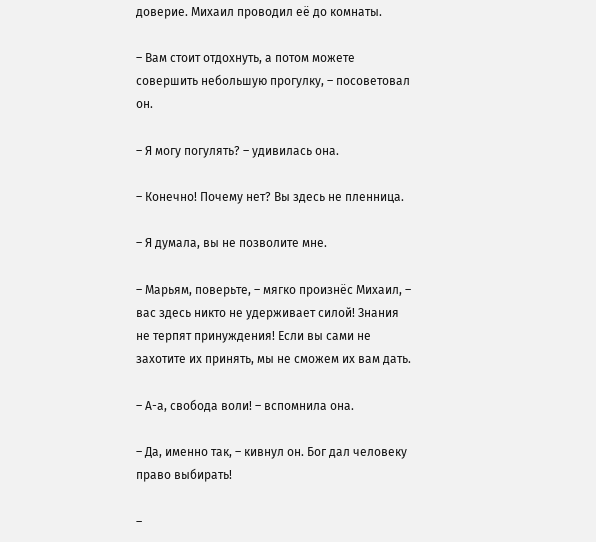доверие. Михаил проводил её до комнаты.

– Вам стоит отдохнуть, а потом можете совершить небольшую прогулку, – посоветовал он.

– Я могу погулять? – удивилась она.

– Конечно! Почему нет? Вы здесь не пленница.

– Я думала, вы не позволите мне.

– Марьям, поверьте, – мягко произнёс Михаил, – вас здесь никто не удерживает силой! Знания не терпят принуждения! Если вы сами не захотите их принять, мы не сможем их вам дать.

– А-а, свобода воли! – вспомнила она.

– Да, именно так, – кивнул он. Бог дал человеку право выбирать!

–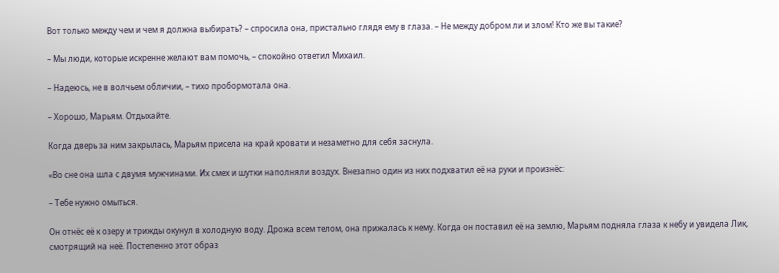Вот только между чем и чем я должна выбирать? – спросила она, пристально глядя ему в глаза. – Не между добром ли и злом! Кто же вы такие?

– Мы люди, которые искренне желают вам помочь, – спокойно ответил Михаил.

– Надеюсь, не в волчьем обличии, – тихо пробормотала она.

– Хорошо, Марьям. Отдыхайте.

Когда дверь за ним закрылась, Марьям присела на край кровати и незаметно для себя заснула.

«Во сне она шла с двумя мужчинами. Их смех и шутки наполняли воздух. Внезапно один из них подхватил её на руки и произнёс:

– Тебе нужно омыться.

Он отнёс её к озеру и трижды окунул в холодную воду. Дрожа всем телом, она прижалась к нему. Когда он поставил её на землю, Марьям подняла глаза к небу и увидела Лик, смотрящий на неё. Постепенно этот образ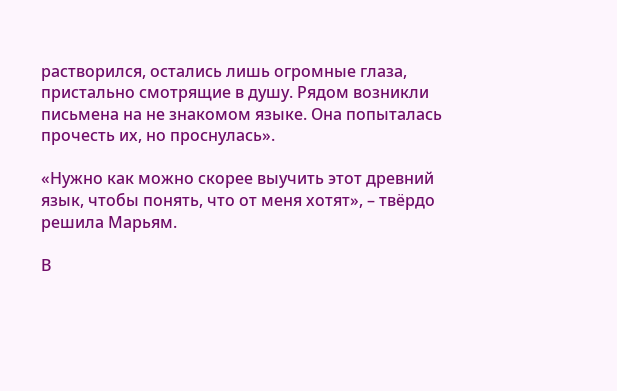растворился, остались лишь огромные глаза, пристально смотрящие в душу. Рядом возникли письмена на не знакомом языке. Она попыталась прочесть их, но проснулась».

«Нужно как можно скорее выучить этот древний язык, чтобы понять, что от меня хотят», – твёрдо решила Марьям.

В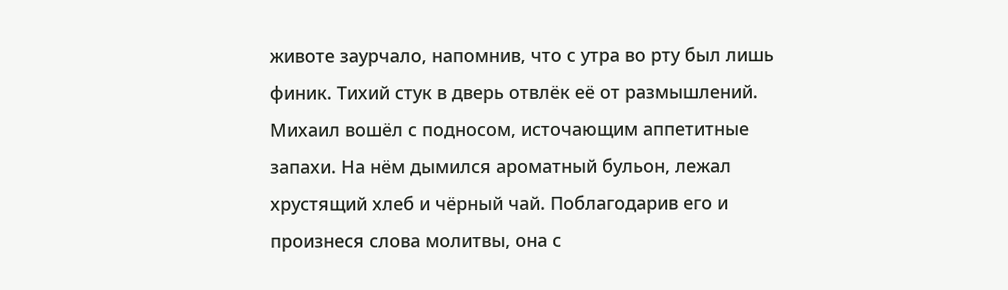животе заурчало, напомнив, что с утра во рту был лишь финик. Тихий стук в дверь отвлёк её от размышлений. Михаил вошёл с подносом, источающим аппетитные запахи. На нём дымился ароматный бульон, лежал хрустящий хлеб и чёрный чай. Поблагодарив его и произнеся слова молитвы, она с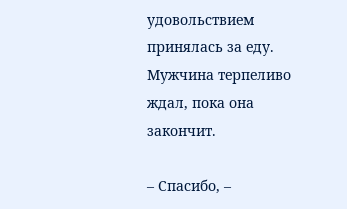удовольствием принялась за еду. Мужчина терпеливо ждал, пока она закончит.

– Спасибо, –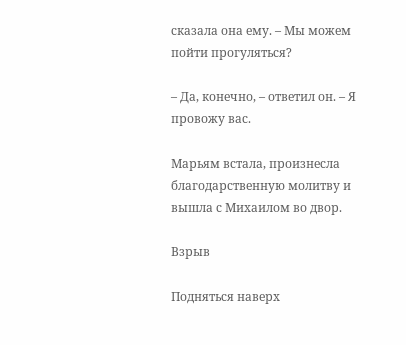сказала она ему. – Мы можем пойти прогуляться?

– Да, конечно, – ответил он. – Я провожу вас.

Марьям встала, произнесла благодарственную молитву и вышла с Михаилом во двор.

Взрыв

Подняться наверх